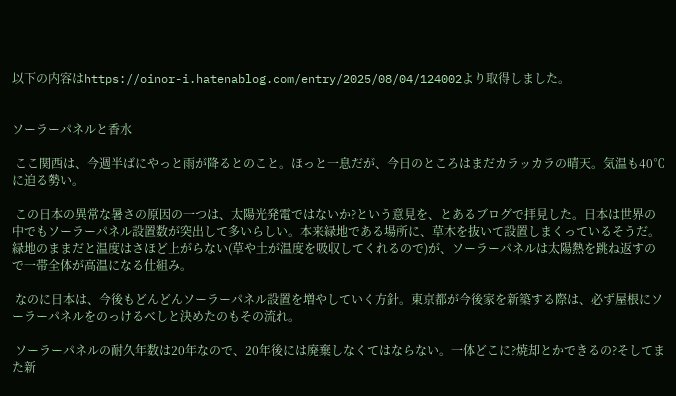以下の内容はhttps://oinor-i.hatenablog.com/entry/2025/08/04/124002より取得しました。


ソーラーパネルと香水

 ここ関西は、今週半ばにやっと雨が降るとのこと。ほっと一息だが、今日のところはまだカラッカラの晴天。気温も40℃に迫る勢い。

 この日本の異常な暑さの原因の一つは、太陽光発電ではないか?という意見を、とあるブログで拝見した。日本は世界の中でもソーラーパネル設置数が突出して多いらしい。本来緑地である場所に、草木を抜いて設置しまくっているそうだ。緑地のままだと温度はさほど上がらない(草や土が温度を吸収してくれるので)が、ソーラーパネルは太陽熱を跳ね返すので一帯全体が高温になる仕組み。

 なのに日本は、今後もどんどんソーラーパネル設置を増やしていく方針。東京都が今後家を新築する際は、必ず屋根にソーラーパネルをのっけるべしと決めたのもその流れ。

 ソーラーパネルの耐久年数は20年なので、20年後には廃棄しなくてはならない。一体どこに?焼却とかできるの?そしてまた新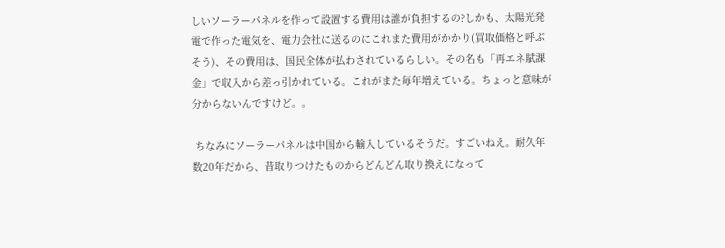しいソーラーパネルを作って設置する費用は誰が負担するの?しかも、太陽光発電で作った電気を、電力会社に送るのにこれまた費用がかかり(買取価格と呼ぶそう)、その費用は、国民全体が払わされているらしい。その名も「再エネ賦課金」で収入から差っ引かれている。これがまた毎年増えている。ちょっと意味が分からないんですけど。。

 ちなみにソーラーパネルは中国から輸入しているそうだ。すごいねえ。耐久年数20年だから、昔取りつけたものからどんどん取り換えになって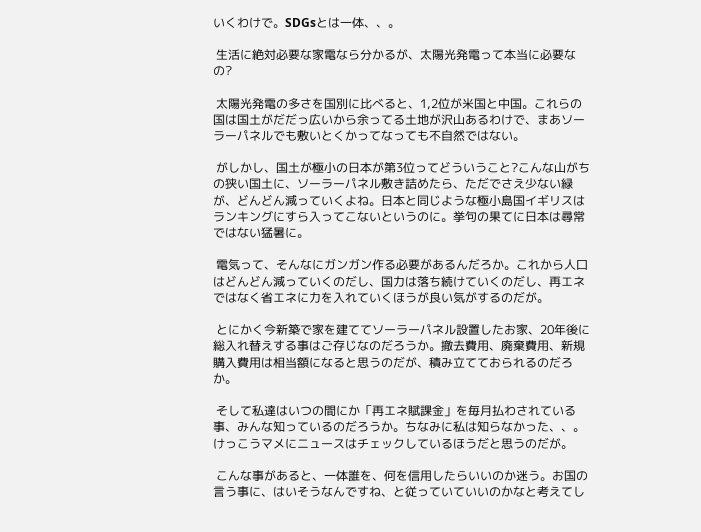いくわけで。SDGsとは一体、、。

 生活に絶対必要な家電なら分かるが、太陽光発電って本当に必要なの?

 太陽光発電の多さを国別に比べると、1,2位が米国と中国。これらの国は国土がだだっ広いから余ってる土地が沢山あるわけで、まあソーラーパネルでも敷いとくかってなっても不自然ではない。

 がしかし、国土が極小の日本が第3位ってどういうこと?こんな山がちの狭い国土に、ソーラーパネル敷き詰めたら、ただでさえ少ない緑が、どんどん減っていくよね。日本と同じような極小島国イギリスはランキングにすら入ってこないというのに。挙句の果てに日本は尋常ではない猛暑に。

 電気って、そんなにガンガン作る必要があるんだろか。これから人口はどんどん減っていくのだし、国力は落ち続けていくのだし、再エネではなく省エネに力を入れていくほうが良い気がするのだが。

 とにかく今新築で家を建ててソーラーパネル設置したお家、20年後に総入れ替えする事はご存じなのだろうか。撤去費用、廃棄費用、新規購入費用は相当額になると思うのだが、積み立てておられるのだろか。

 そして私達はいつの間にか「再エネ賦課金」を毎月払わされている事、みんな知っているのだろうか。ちなみに私は知らなかった、、。けっこうマメにニュースはチェックしているほうだと思うのだが。

 こんな事があると、一体誰を、何を信用したらいいのか迷う。お国の言う事に、はいそうなんですね、と従っていていいのかなと考えてし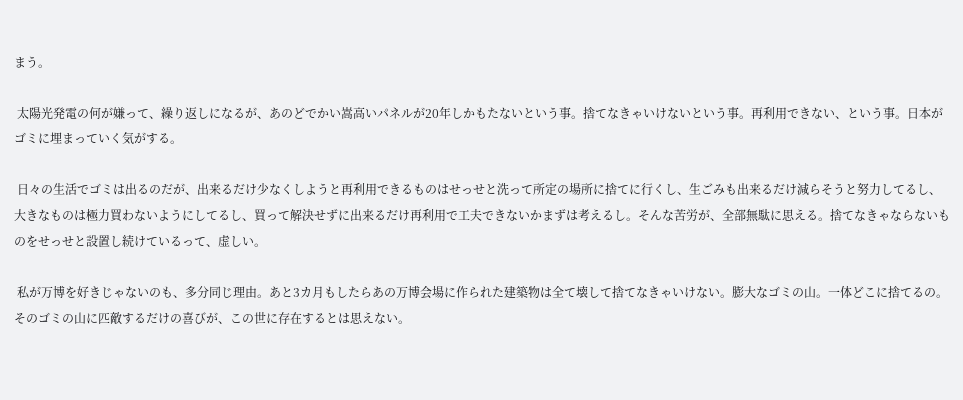まう。

 太陽光発電の何が嫌って、繰り返しになるが、あのどでかい嵩高いパネルが20年しかもたないという事。捨てなきゃいけないという事。再利用できない、という事。日本がゴミに埋まっていく気がする。

 日々の生活でゴミは出るのだが、出来るだけ少なくしようと再利用できるものはせっせと洗って所定の場所に捨てに行くし、生ごみも出来るだけ減らそうと努力してるし、大きなものは極力買わないようにしてるし、買って解決せずに出来るだけ再利用で工夫できないかまずは考えるし。そんな苦労が、全部無駄に思える。捨てなきゃならないものをせっせと設置し続けているって、虚しい。

 私が万博を好きじゃないのも、多分同じ理由。あと3カ月もしたらあの万博会場に作られた建築物は全て壊して捨てなきゃいけない。膨大なゴミの山。一体どこに捨てるの。そのゴミの山に匹敵するだけの喜びが、この世に存在するとは思えない。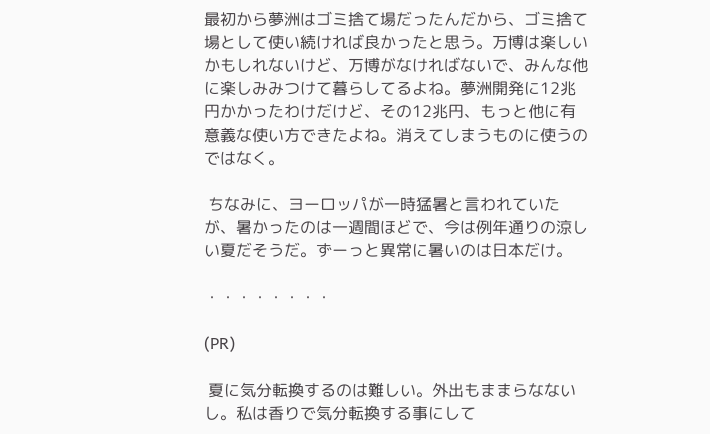最初から夢洲はゴミ捨て場だったんだから、ゴミ捨て場として使い続ければ良かったと思う。万博は楽しいかもしれないけど、万博がなければないで、みんな他に楽しみみつけて暮らしてるよね。夢洲開発に12兆円かかったわけだけど、その12兆円、もっと他に有意義な使い方できたよね。消えてしまうものに使うのではなく。

 ちなみに、ヨーロッパが一時猛暑と言われていたが、暑かったのは一週間ほどで、今は例年通りの涼しい夏だそうだ。ずーっと異常に暑いのは日本だけ。

・・・・・・・・

(PR)

 夏に気分転換するのは難しい。外出もままらなないし。私は香りで気分転換する事にして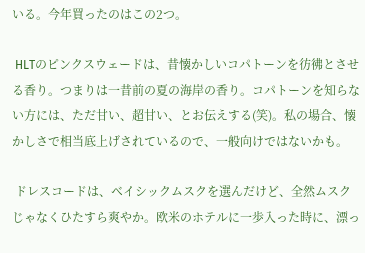いる。今年買ったのはこの2つ。

 HLTのピンクスウェードは、昔懐かしいコパトーンを彷彿とさせる香り。つまりは一昔前の夏の海岸の香り。コパトーンを知らない方には、ただ甘い、超甘い、とお伝えする(笑)。私の場合、懐かしさで相当底上げされているので、一般向けではないかも。

 ドレスコードは、ベイシックムスクを選んだけど、全然ムスクじゃなくひたすら爽やか。欧米のホテルに一歩入った時に、漂っ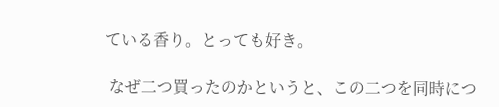ている香り。とっても好き。

 なぜ二つ買ったのかというと、この二つを同時につ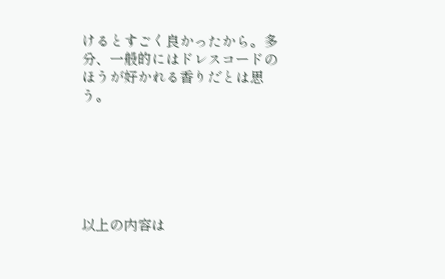けるとすごく良かったから。多分、一般的にはドレスコードのほうが好かれる香りだとは思う。






以上の内容は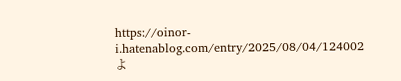https://oinor-i.hatenablog.com/entry/2025/08/04/124002よ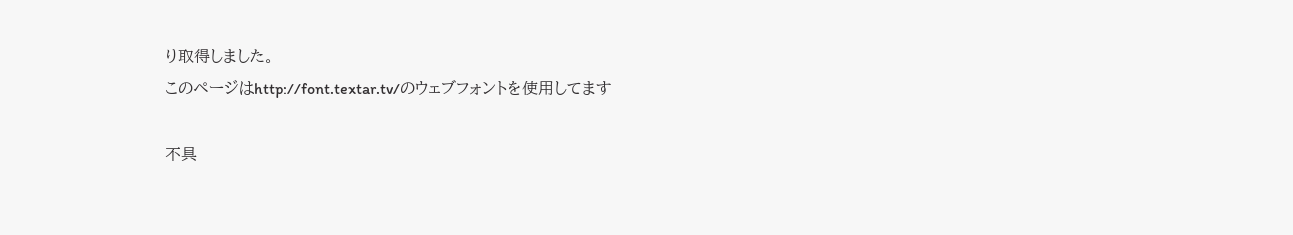り取得しました。
このページはhttp://font.textar.tv/のウェブフォントを使用してます

不具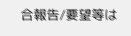合報告/要望等は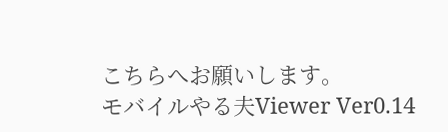こちらへお願いします。
モバイルやる夫Viewer Ver0.14